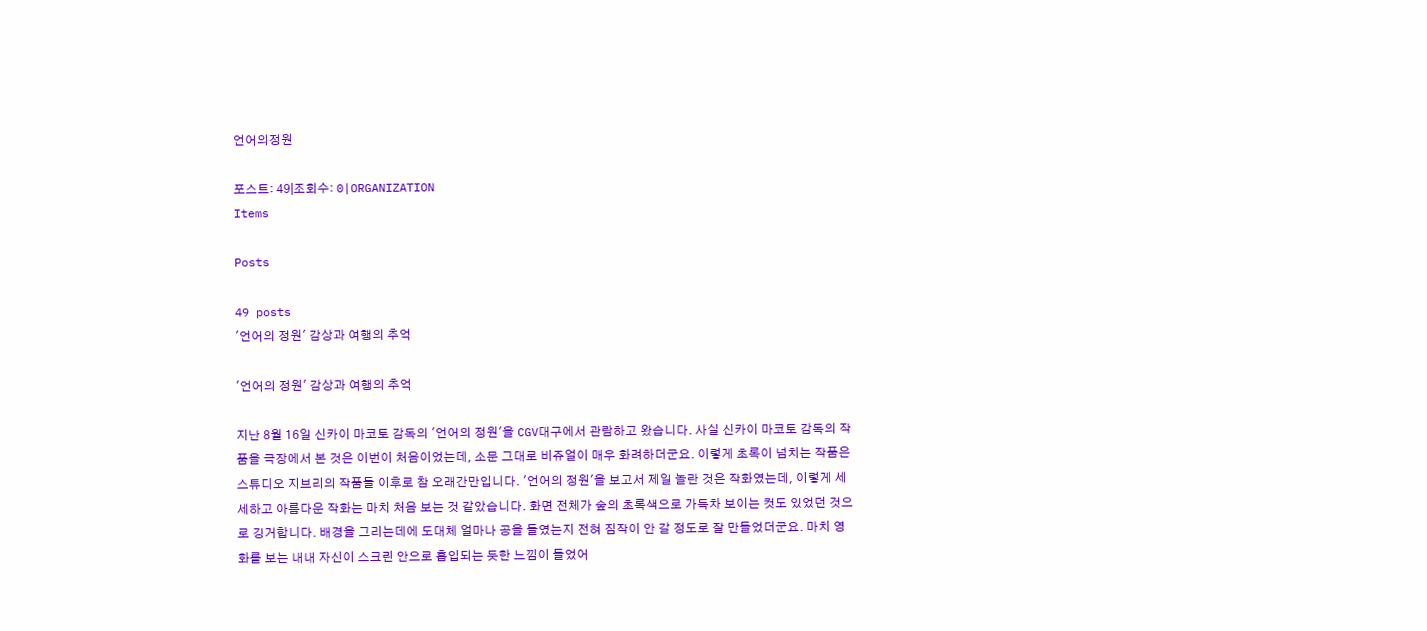언어의정원

포스트: 49|조회수: 0|ORGANIZATION
Items

Posts

49 posts
'언어의 정원' 감상과 여행의 추억

'언어의 정원' 감상과 여행의 추억

지난 8월 16일 신카이 마코토 감독의 '언어의 정원'을 CGV대구에서 관람하고 왔습니다. 사실 신카이 마코토 감독의 작품을 극장에서 본 것은 이번이 처음이었는데, 소문 그대로 비쥬얼이 매우 화려하더군요. 이렇게 초록이 넘치는 작품은 스튜디오 지브리의 작품들 이후로 참 오래간만입니다. '언어의 정원'을 보고서 제일 놀란 것은 작화였는데, 이렇게 세세하고 아름다운 작화는 마치 처음 보는 것 같았습니다. 화면 전체가 숲의 초록색으로 가득차 보이는 컷도 있었던 것으로 깅거합니다. 배경을 그리는데에 도대체 얼마나 공을 들였는지 전혀 짐작이 안 갈 정도로 잘 만들었더군요. 마치 영화를 보는 내내 자신이 스크린 안으로 흡입되는 듯한 느낌이 들었어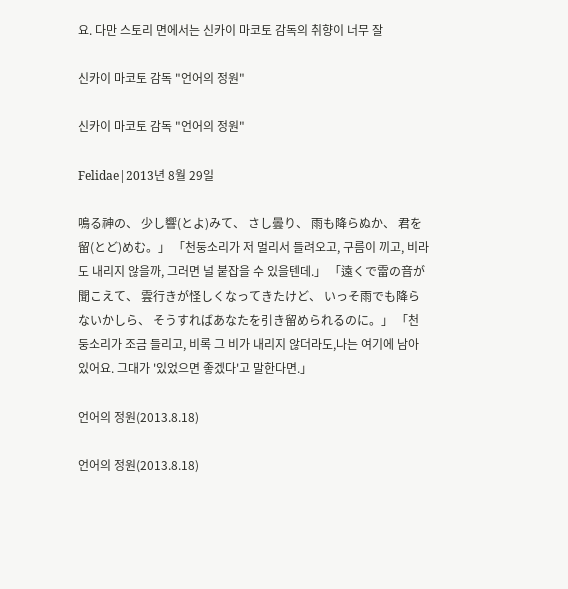요. 다만 스토리 면에서는 신카이 마코토 감독의 취향이 너무 잘

신카이 마코토 감독 "언어의 정원"

신카이 마코토 감독 "언어의 정원"

Felidae|2013년 8월 29일

鳴る神の、 少し響(とよ)みて、 さし曇り、 雨も降らぬか、 君を留(とど)めむ。」 「천둥소리가 저 멀리서 들려오고, 구름이 끼고, 비라도 내리지 않을까, 그러면 널 붙잡을 수 있을텐데.」 「遠くで雷の音が聞こえて、 雲行きが怪しくなってきたけど、 いっそ雨でも降らないかしら、 そうすればあなたを引き留められるのに。」 「천둥소리가 조금 들리고, 비록 그 비가 내리지 않더라도,나는 여기에 남아 있어요. 그대가 '있었으면 좋겠다'고 말한다면.」

언어의 정원(2013.8.18)

언어의 정원(2013.8.18)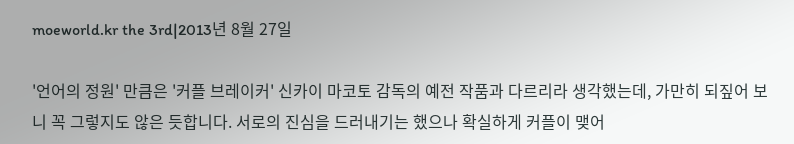moeworld.kr the 3rd|2013년 8월 27일

'언어의 정원' 만큼은 '커플 브레이커' 신카이 마코토 감독의 예전 작품과 다르리라 생각했는데, 가만히 되짚어 보니 꼭 그렇지도 않은 듯합니다. 서로의 진심을 드러내기는 했으나 확실하게 커플이 맺어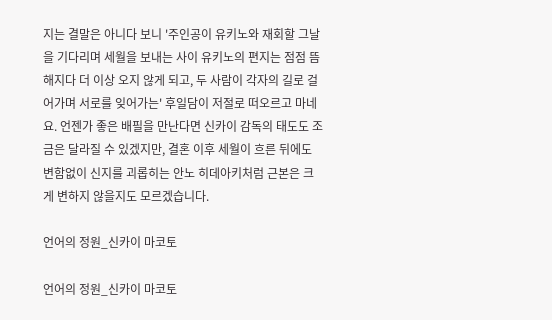지는 결말은 아니다 보니 '주인공이 유키노와 재회할 그날을 기다리며 세월을 보내는 사이 유키노의 편지는 점점 뜸해지다 더 이상 오지 않게 되고, 두 사람이 각자의 길로 걸어가며 서로를 잊어가는' 후일담이 저절로 떠오르고 마네요. 언젠가 좋은 배필을 만난다면 신카이 감독의 태도도 조금은 달라질 수 있겠지만, 결혼 이후 세월이 흐른 뒤에도 변함없이 신지를 괴롭히는 안노 히데아키처럼 근본은 크게 변하지 않을지도 모르겠습니다.

언어의 정원_신카이 마코토

언어의 정원_신카이 마코토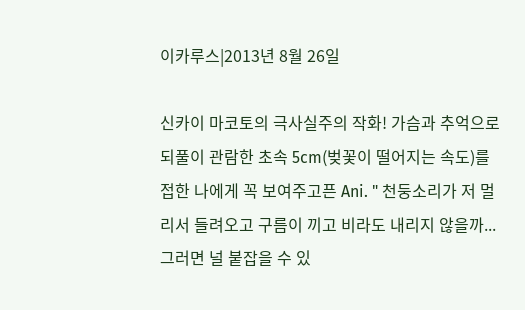이카루스|2013년 8월 26일

신카이 마코토의 극사실주의 작화! 가슴과 추억으로 되풀이 관람한 초속 5cm(벚꽃이 떨어지는 속도)를 접한 나에게 꼭 보여주고픈 Ani. " 천둥소리가 저 멀리서 들려오고 구름이 끼고 비라도 내리지 않을까...그러면 널 붙잡을 수 있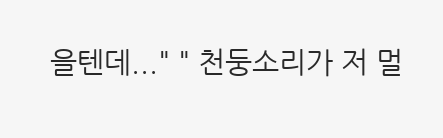을텐데..." " 천둥소리가 저 멀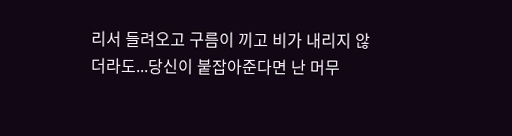리서 들려오고 구름이 끼고 비가 내리지 않더라도...당신이 붙잡아준다면 난 머무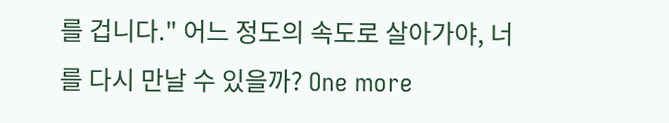를 겁니다." 어느 정도의 속도로 살아가야, 너를 다시 만날 수 있을까? One more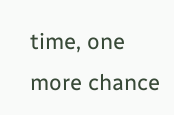time, one more chance